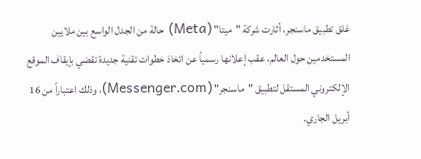غلق تطبيق ماسنجر، أثارت شركة "ميتا" (Meta) حالة من الجدل الواسع بين ملايين المستخدمين حول العالم، عقب إعلانها رسمياً عن اتخاذ خطوات تقنية جديدة تقضي بإيقاف الموقع الإلكتروني المستقل لتطبيق "ماسنجر" (Messenger.com)، وذلك اعتباراً من 16 أبريل الجاري.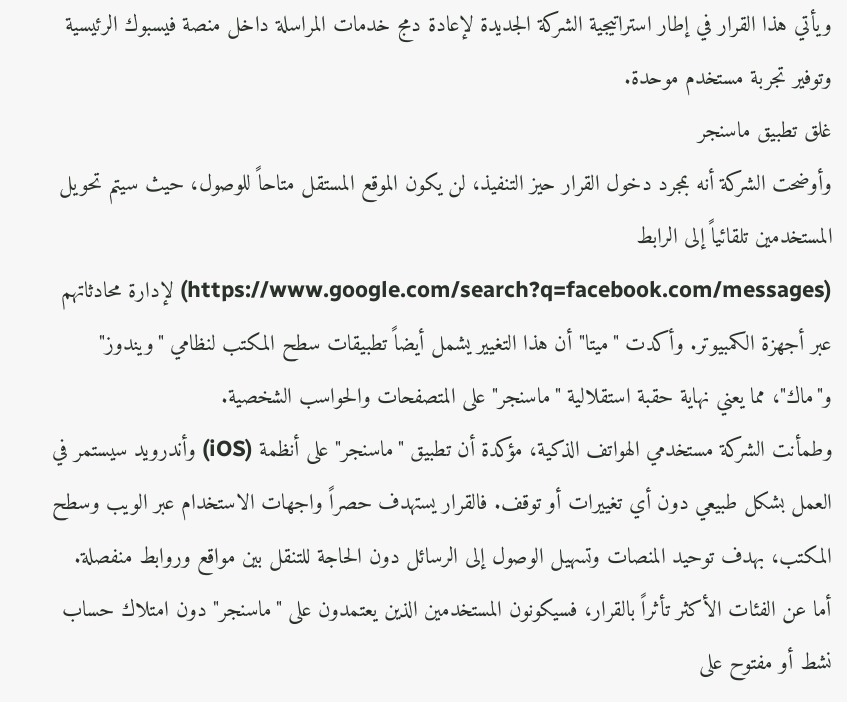ويأتي هذا القرار في إطار استراتيجية الشركة الجديدة لإعادة دمج خدمات المراسلة داخل منصة فيسبوك الرئيسية وتوفير تجربة مستخدم موحدة.
غلق تطبيق ماسنجر
وأوضحت الشركة أنه بمجرد دخول القرار حيز التنفيذ، لن يكون الموقع المستقل متاحاً للوصول، حيث سيتم تحويل المستخدمين تلقائياً إلى الرابط (https://www.google.com/search?q=facebook.com/messages) لإدارة محادثاتهم عبر أجهزة الكمبيوتر. وأكدت "ميتا" أن هذا التغيير يشمل أيضاً تطبيقات سطح المكتب لنظامي "ويندوز" و"ماك"، مما يعني نهاية حقبة استقلالية "ماسنجر" على المتصفحات والحواسب الشخصية.
وطمأنت الشركة مستخدمي الهواتف الذكية، مؤكدة أن تطبيق "ماسنجر" على أنظمة (iOS) وأندرويد سيستمر في العمل بشكل طبيعي دون أي تغييرات أو توقف. فالقرار يستهدف حصراً واجهات الاستخدام عبر الويب وسطح المكتب، بهدف توحيد المنصات وتسهيل الوصول إلى الرسائل دون الحاجة للتنقل بين مواقع وروابط منفصلة.
أما عن الفئات الأكثر تأثراً بالقرار، فسيكونون المستخدمين الذين يعتمدون على "ماسنجر" دون امتلاك حساب نشط أو مفتوح على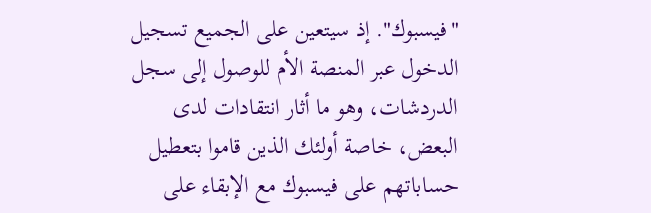"فيسبوك". إذ سيتعين على الجميع تسجيل الدخول عبر المنصة الأم للوصول إلى سجل الدردشات، وهو ما أثار انتقادات لدى البعض، خاصة أولئك الذين قاموا بتعطيل حساباتهم على فيسبوك مع الإبقاء على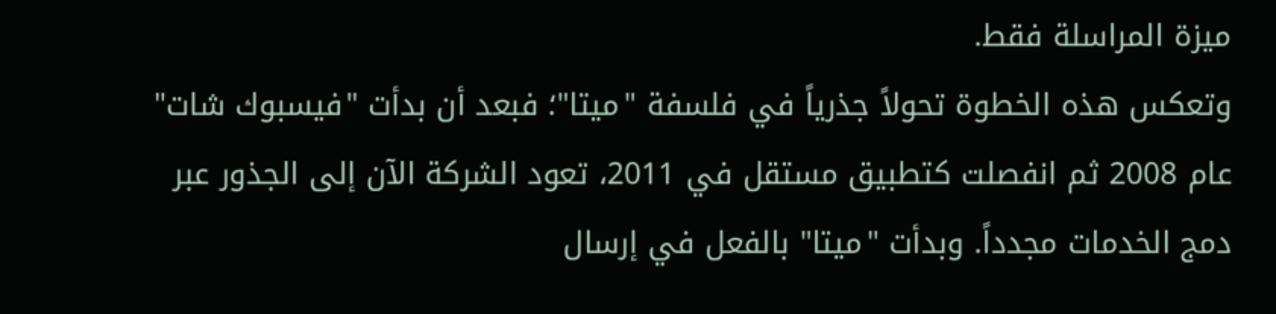ميزة المراسلة فقط.
وتعكس هذه الخطوة تحولاً جذرياً في فلسفة "ميتا"؛ فبعد أن بدأت "فيسبوك شات" عام 2008 ثم انفصلت كتطبيق مستقل في 2011، تعود الشركة الآن إلى الجذور عبر دمج الخدمات مجدداً. وبدأت "ميتا" بالفعل في إرسال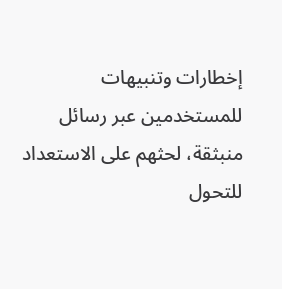إخطارات وتنبيهات للمستخدمين عبر رسائل منبثقة، لحثهم على الاستعداد للتحول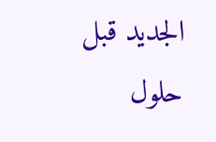الجديد قبل حلول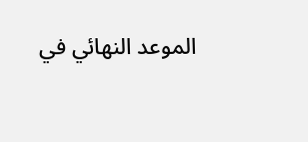الموعد النهائي في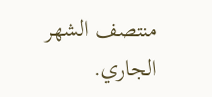منتصف الشهر الجاري.